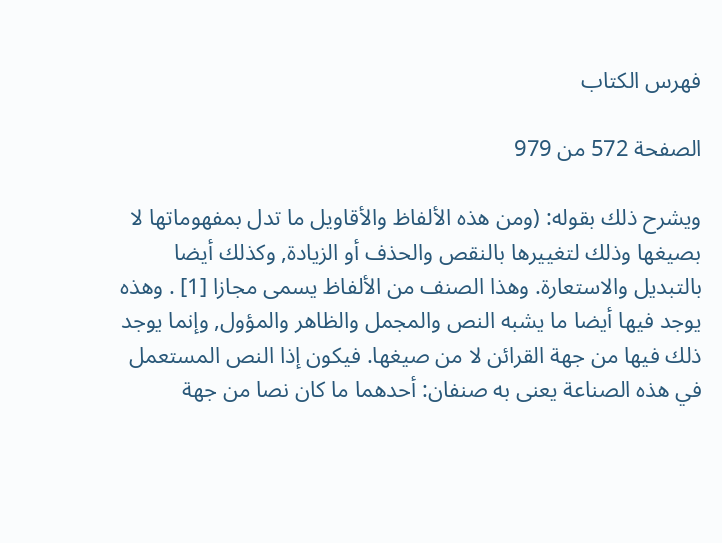فهرس الكتاب

الصفحة 572 من 979

ويشرح ذلك بقوله: (ومن هذه الألفاظ والأقاويل ما تدل بمفهوماتها لا بصيغها وذلك لتغييرها بالنقص والحذف أو الزيادة, وكذلك أيضا بالتبديل والاستعارة. وهذا الصنف من الألفاظ يسمى مجازا [1] . وهذه يوجد فيها أيضا ما يشبه النص والمجمل والظاهر والمؤول, وإنما يوجد ذلك فيها من جهة القرائن لا من صيغها. فيكون إذا النص المستعمل في هذه الصناعة يعنى به صنفان: أحدهما ما كان نصا من جهة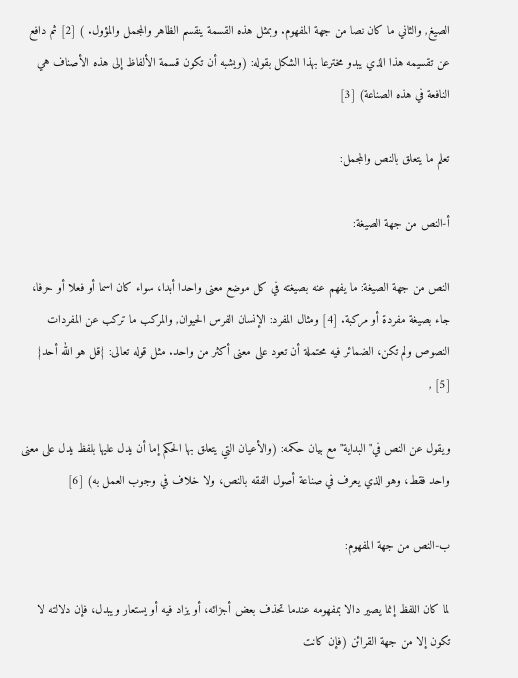الصيغ, والثاني ما كان نصا من جهة المفهوم. وبمثل هذه القسمة ينقسم الظاهر والمجمل والمؤول. ) [2] ثم دافع عن تقسيمه هذا الذي يبدو مخترعا بهذا الشكل بقوله: (ويشبه أن تكون قسمة الألفاظ إلى هذه الأصناف هي النافعة في هذه الصناعة) [3]

تعلم ما يتعلق بالنص والمجمل:

أ-النص من جهة الصيغة:

النص من جهة الصيغة: ما يفهم عنه بصيغته في كل موضع معنى واحدا أبدا، سواء كان اسما أو فعلا أو حرفا، جاء بصيغة مفردة أو مركبة. [4] ومثال المفرد: الإنسان الفرس الحيوان, والمركب ما تركب عن المفردات النصوص ولم تكن، الضمائر فيه محتملة أن تعود على معنى أكثر من واحد. مثل قوله تعالى: {قل هو الله أحد} [5] ,

ويقول عن النص في"البداية"مع بيان حكمه: (والأعيان التي يتعلق بها الحكم إما أن يدل عليها بلفظ يدل على معنى واحد فقط، وهو الذي يعرف في صناعة أصول الفقه بالنص، ولا خلاف في وجوب العمل به) [6]

ب-النص من جهة المفهوم:

لما كان اللفظ إنما يصير دالا بمفهومه عندما تحذف بعض أجزائه، أو يزاد فيه أو يستعار ويبدل، فإن دلالته لا تكون إلا من جهة القرائن (فإن كانت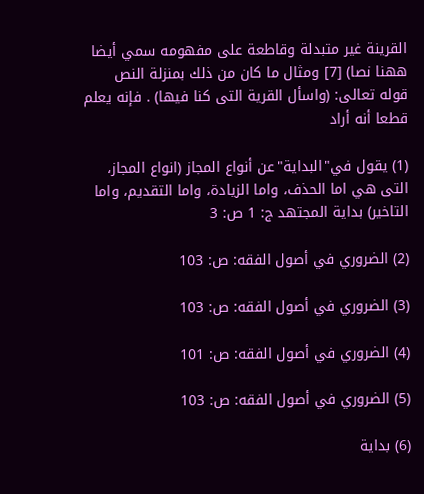القرينة غير متبدلة وقاطعة على مفهومه سمي أيضا ههنا نصا) [7] ومثال ما كان من ذلك بمنزلة النص قوله تعالى: (واسأل القرية التى كنا فيها) . فإنه يعلم قطعا أنه أراد

(1) يقول في"البداية"عن أنواع المجاز (انواع المجاز، التى هي اما الحذف، واما الزيادة، واما التقديم، واما التاخير) بداية المجتهد ج: 1 ص: 3

(2) الضروري في أصول الفقه: ص: 103

(3) الضروري في أصول الفقه: ص: 103

(4) الضروري في أصول الفقه: ص: 101

(5) الضروري في أصول الفقه: ص: 103

(6) بداية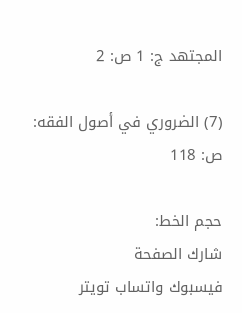المجتهد ج: 1 ص: 2

(7) الضروري في أصول الفقه: ص: 118

حجم الخط:
شارك الصفحة
فيسبوك واتساب تويتر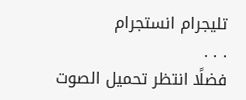تليجرام انستجرام
. . .
فضلًا انتظر تحميل الصوت